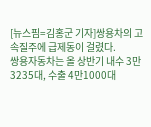[뉴스핌=김홍군 기자]쌍용차의 고속질주에 급제동이 걸렸다.
쌍용자동차는 올 상반기 내수 3만3235대, 수출 4만1000대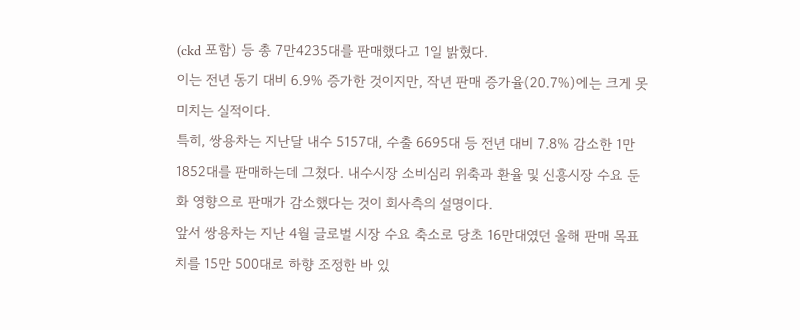(ckd 포함) 등 총 7만4235대를 판매했다고 1일 밝혔다.
이는 전년 동기 대비 6.9% 증가한 것이지만, 작년 판매 증가율(20.7%)에는 크게 못미치는 실적이다.
특히, 쌍용차는 지난달 내수 5157대, 수출 6695대 등 전년 대비 7.8% 감소한 1만1852대를 판매하는데 그쳤다. 내수시장 소비심리 위축과 환율 및 신흥시장 수요 둔화 영향으로 판매가 감소했다는 것이 회사측의 설명이다.
앞서 쌍용차는 지난 4월 글로벌 시장 수요 축소로 당초 16만대였던 올해 판매 목표치를 15만 500대로 하향 조정한 바 있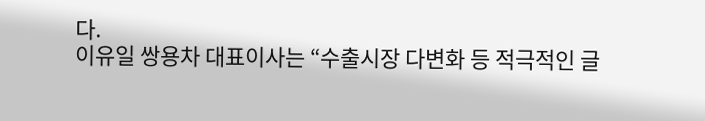다.
이유일 쌍용차 대표이사는 “수출시장 다변화 등 적극적인 글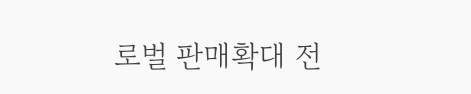로벌 판매확대 전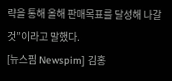략을 통해 올해 판매목표를 달성해 나갈 것”이라고 말했다.
[뉴스핌 Newspim] 김홍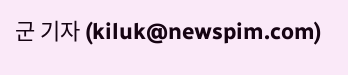군 기자 (kiluk@newspim.com)